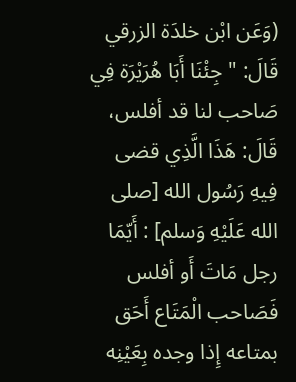(وَعَن ابْن خلدَة الزرقي قَالَ: " جِئْنَا أَبَا هُرَيْرَة فِي صَاحب لنا قد أفلس، قَالَ: هَذَا الَّذِي قضى فِيهِ رَسُول الله [صلى الله عَلَيْهِ وَسلم] : أَيّمَا رجل مَاتَ أَو أفلس فَصَاحب الْمَتَاع أَحَق بمتاعه إِذا وجده بِعَيْنِه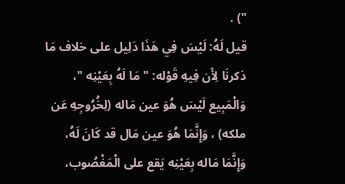") .
قيل لَهُ: لَيْسَ فِي هَذَا دَلِيل على خلاف مَا ذكرنَا لِأَن فِيهِ قَوْله: " مَا لَهُ بِعَيْنِه "، وَالْمَبِيع لَيْسَ هُوَ عين مَاله (لِخُرُوجِهِ عَن ملكه) ، وَإِنَّمَا هُوَ عين مَال قد كَانَ لَهُ، وَإِنَّمَا مَاله بِعَيْنِه يَقع على الْمَغْصُوب،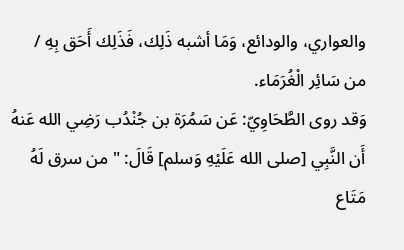والعواري، والودائع، وَمَا أشبه ذَلِك، فَذَلِك أَحَق بِهِ / من سَائِر الْغُرَمَاء.
وَقد روى الطَّحَاوِيّ: عَن سَمُرَة بن جُنْدُب رَضِي الله عَنهُ أَن النَّبِي [صلى الله عَلَيْهِ وَسلم] قَالَ: " من سرق لَهُ مَتَاع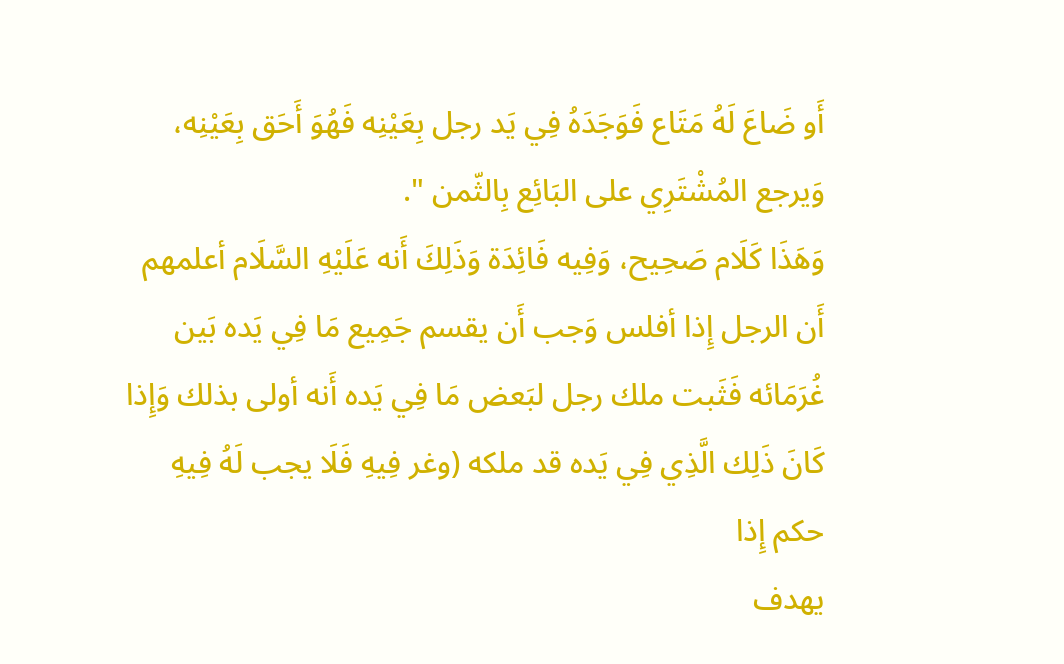أَو ضَاعَ لَهُ مَتَاع فَوَجَدَهُ فِي يَد رجل بِعَيْنِه فَهُوَ أَحَق بِعَيْنِه، وَيرجع المُشْتَرِي على البَائِع بِالثّمن ".
وَهَذَا كَلَام صَحِيح، وَفِيه فَائِدَة وَذَلِكَ أَنه عَلَيْهِ السَّلَام أعلمهم أَن الرجل إِذا أفلس وَجب أَن يقسم جَمِيع مَا فِي يَده بَين غُرَمَائه فَثَبت ملك رجل لبَعض مَا فِي يَده أَنه أولى بذلك وَإِذا كَانَ ذَلِك الَّذِي فِي يَده قد ملكه (وغر فِيهِ فَلَا يجب لَهُ فِيهِ حكم إِذا
يهدف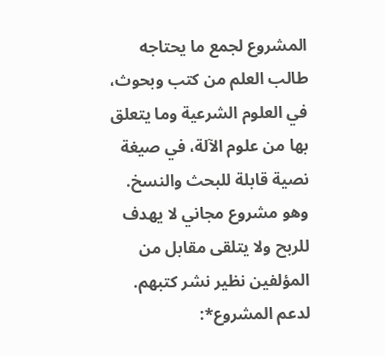المشروع لجمع ما يحتاجه طالب العلم من كتب وبحوث، في العلوم الشرعية وما يتعلق بها من علوم الآلة، في صيغة نصية قابلة للبحث والنسخ.
وهو مشروع مجاني لا يهدف للربح ولا يتلقى مقابل من المؤلفين نظير نشر كتبهم.
لدعم المشروع*: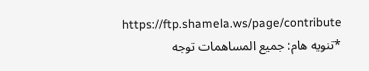https://ftp.shamela.ws/page/contribute
*تنويه هام: جميع المساهمات توجه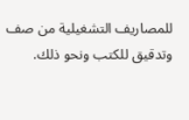للمصاريف التشغيلية من صف وتدقيق للكتب ونحو ذلك.